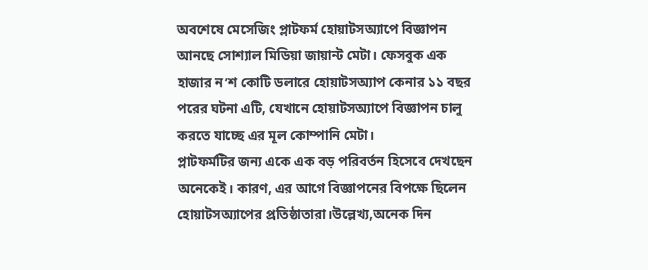অবশেষে মেসেজিং প্লাটফর্ম হোয়াটসঅ্যাপে বিজ্ঞাপন আনছে সোশ্যাল মিডিয়া জায়ান্ট মেটা। ফেসবুক এক হাজার ন’শ কোটি ডলারে হোয়াটসঅ্যাপ কেনার ১১ বছর পরের ঘটনা এটি, যেখানে হোয়াটসঅ্যাপে বিজ্ঞাপন চালু করতে যাচ্ছে এর মূল কোম্পানি মেটা।
প্লাটফর্মটির জন্য একে এক বড় পরিবর্তন হিসেবে দেখছেন অনেকেই। কারণ, এর আগে বিজ্ঞাপনের বিপক্ষে ছিলেন হোয়াটসঅ্যাপের প্রতিষ্ঠাতারা।উল্লেখ্য,অনেক দিন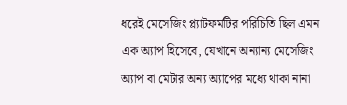ধরেই মেসেজিং প্ল্যাটফর্মটির পরিচিতি ছিল এমন এক অ্যাপ হিসেবে, যেখানে অন্যান্য মেসেজিং অ্যাপ বা মেটার অন্য অ্যাপের মধ্যে থাকা নানা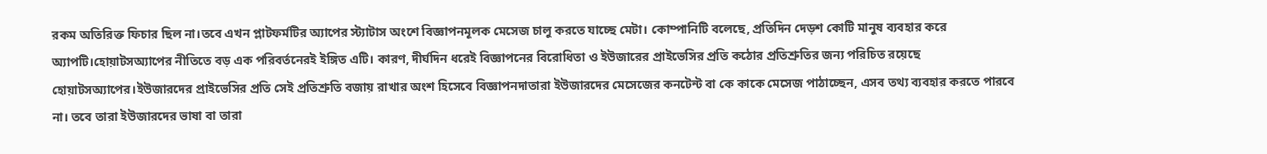রকম অতিরিক্ত ফিচার ছিল না।তবে এখন প্লাটফর্মটির অ্যাপের স্ট্যাটাস অংশে বিজ্ঞাপনমূলক মেসেজ চালু করতে যাচ্ছে মেটা। কোম্পানিটি বলেছে, প্রতিদিন দেড়শ কোটি মানুষ ব্যবহার করে অ্যাপটি।হোয়াটসঅ্যাপের নীতিতে বড় এক পরিবর্তনেরই ইঙ্গিত এটি। কারণ, দীর্ঘদিন ধরেই বিজ্ঞাপনের বিরোধিতা ও ইউজারের প্রাইভেসির প্রতি কঠোর প্রতিশ্রুতির জন্য পরিচিত রয়েছে হোয়াটসঅ্যাপের।ইউজারদের প্রাইভেসির প্রতি সেই প্রতিশ্রুতি বজায় রাখার অংশ হিসেবে বিজ্ঞাপনদাতারা ইউজারদের মেসেজের কনটেন্ট বা কে কাকে মেসেজ পাঠাচ্ছেন, এসব তথ্য ব্যবহার করতে পারবে না। তবে তারা ইউজারদের ভাষা বা তারা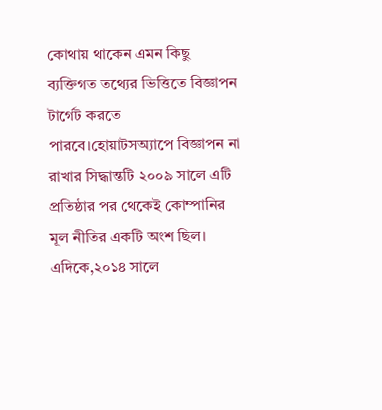কোথায় থাকেন এমন কিছু ব্যক্তিগত তথ্যের ভিত্তিতে বিজ্ঞাপন টার্গেট করতে পারবে।হোয়াটসঅ্যাপে বিজ্ঞাপন না রাখার সিদ্ধান্তটি ২০০৯ সালে এটি প্রতিষ্ঠার পর থেকেই কোম্পানির মূল নীতির একটি অংশ ছিল। এদিকে,২০১৪ সালে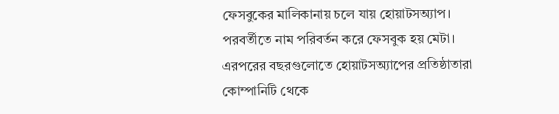ফেসবুকের মালিকানায় চলে যায় হোয়াটসঅ্যাপ। পরবর্তীতে নাম পরিবর্তন করে ফেসবুক হয় মেটা।
এরপরের বছরগুলোতে হোয়াটসঅ্যাপের প্রতিষ্ঠাতারা কোম্পানিটি থেকে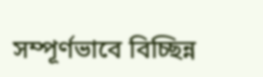সম্পূর্ণভাবে বিচ্ছিন্ন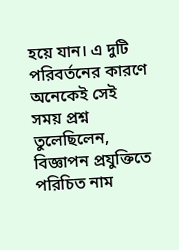হয়ে যান। এ দুটি পরিবর্তনের কারণে অনেকেই সেই সময় প্রশ্ন তুলেছিলেন, বিজ্ঞাপন প্রযুক্তিতে পরিচিত নাম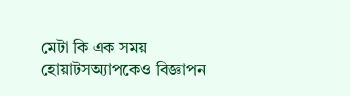মেটা কি এক সময় হোয়াটসঅ্যাপকেও বিজ্ঞাপন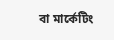বা মার্কেটিং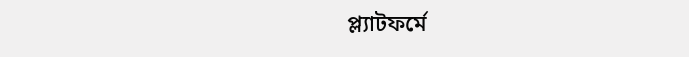প্ল্যাটফর্মে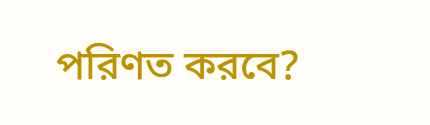পরিণত করবে?